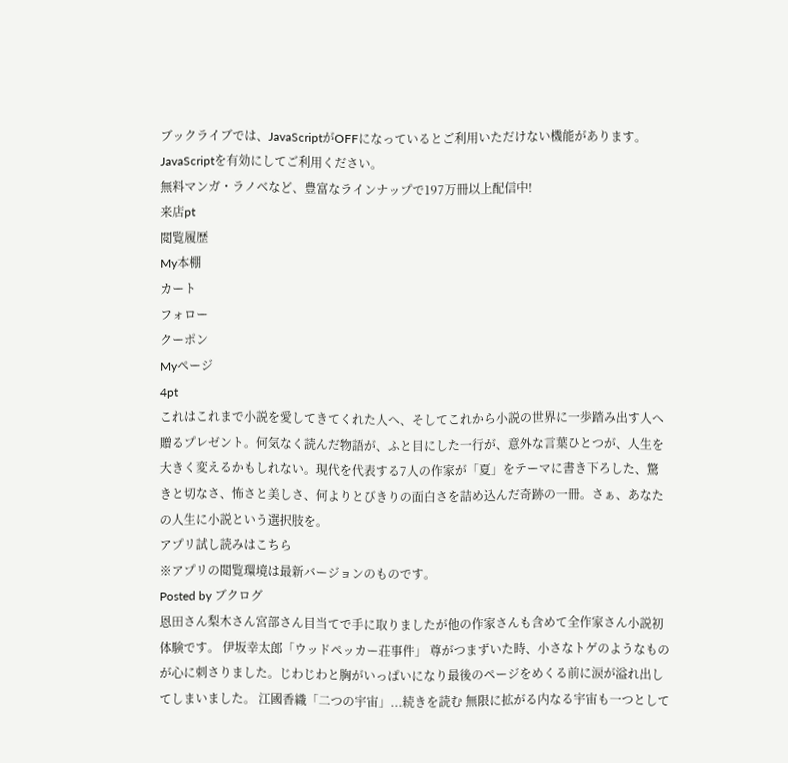ブックライブでは、JavaScriptがOFFになっているとご利用いただけない機能があります。JavaScriptを有効にしてご利用ください。
無料マンガ・ラノベなど、豊富なラインナップで197万冊以上配信中!
来店pt
閲覧履歴
My本棚
カート
フォロー
クーポン
Myページ
4pt
これはこれまで小説を愛してきてくれた人へ、そしてこれから小説の世界に一歩踏み出す人へ贈るプレゼント。何気なく読んだ物語が、ふと目にした一行が、意外な言葉ひとつが、人生を大きく変えるかもしれない。現代を代表する7人の作家が「夏」をテーマに書き下ろした、驚きと切なさ、怖さと美しさ、何よりとびきりの面白さを詰め込んだ奇跡の一冊。さぁ、あなたの人生に小説という選択肢を。
アプリ試し読みはこちら
※アプリの閲覧環境は最新バージョンのものです。
Posted by ブクログ
恩田さん梨木さん宮部さん目当てで手に取りましたが他の作家さんも含めて全作家さん小説初体験です。 伊坂幸太郎「ウッドペッカー荘事件」 尊がつまずいた時、小さなトゲのようなものが心に刺さりました。じわじわと胸がいっぱいになり最後のページをめくる前に涙が溢れ出してしまいました。 江國香織「二つの宇宙」...続きを読む 無限に拡がる内なる宇宙も一つとして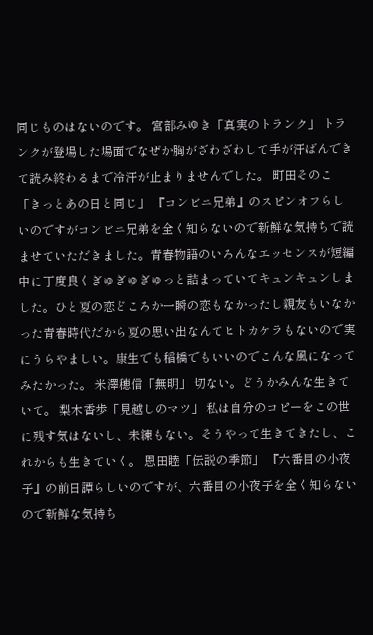同じものはないのです。 宮部みゆき「真実のトランク」 トランクが登場した場面でなぜか胸がざわざわして手が汗ばんできて読み終わるまで冷汗が止まりませんでした。 町田そのこ「きっとあの日と同じ」 『コンビニ兄弟』のスピンオフらしいのですがコンビニ兄弟を全く知らないので新鮮な気持ちで読ませていただきました。青春物語のいろんなエッセンスが短編中に丁度良くぎゅぎゅぎゅっと詰まっていてキュンキュンしました。ひと夏の恋どころか一瞬の恋もなかったし親友もいなかった青春時代だから夏の思い出なんてヒトカケラもないので実にうらやましい。康生でも稲橋でもいいのでこんな風になってみたかった。 米澤穂信「無明」 切ない。どうかみんな生きていて。 梨木香歩「見越しのマツ」 私は自分のコピーをこの世に残す気はないし、未練もない。そうやって生きてきたし、これからも生きていく。 恩田睦「伝説の季節」 『六番目の小夜子』の前日譚らしいのですが、六番目の小夜子を全く知らないので新鮮な気持ち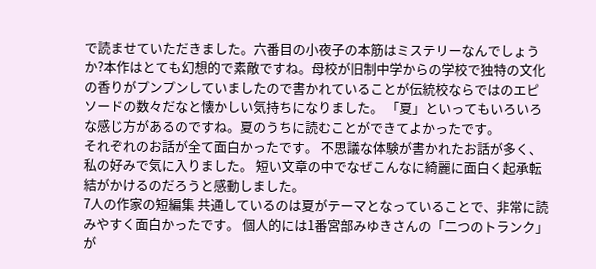で読ませていただきました。六番目の小夜子の本筋はミステリーなんでしょうか?本作はとても幻想的で素敵ですね。母校が旧制中学からの学校で独特の文化の香りがプンプンしていましたので書かれていることが伝統校ならではのエピソードの数々だなと懐かしい気持ちになりました。 「夏」といってもいろいろな感じ方があるのですね。夏のうちに読むことができてよかったです。
それぞれのお話が全て面白かったです。 不思議な体験が書かれたお話が多く、私の好みで気に入りました。 短い文章の中でなぜこんなに綺麗に面白く起承転結がかけるのだろうと感動しました。
7人の作家の短編集 共通しているのは夏がテーマとなっていることで、非常に読みやすく面白かったです。 個人的には1番宮部みゆきさんの「二つのトランク」が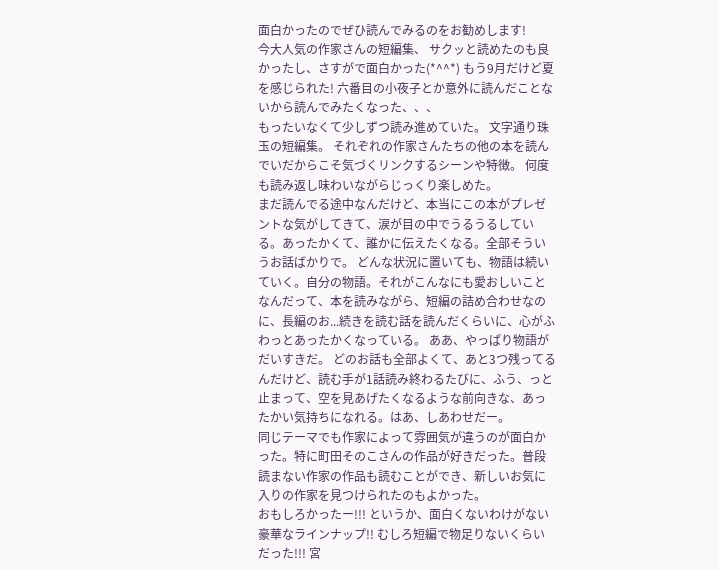面白かったのでぜひ読んでみるのをお勧めします!
今大人気の作家さんの短編集、 サクッと読めたのも良かったし、さすがで面白かった(*^^*) もう9月だけど夏を感じられた! 六番目の小夜子とか意外に読んだことないから読んでみたくなった、、、
もったいなくて少しずつ読み進めていた。 文字通り珠玉の短編集。 それぞれの作家さんたちの他の本を読んでいだからこそ気づくリンクするシーンや特徴。 何度も読み返し味わいながらじっくり楽しめた。
まだ読んでる途中なんだけど、本当にこの本がプレゼントな気がしてきて、涙が目の中でうるうるしている。あったかくて、誰かに伝えたくなる。全部そういうお話ばかりで。 どんな状況に置いても、物語は続いていく。自分の物語。それがこんなにも愛おしいことなんだって、本を読みながら、短編の詰め合わせなのに、長編のお...続きを読む話を読んだくらいに、心がふわっとあったかくなっている。 ああ、やっぱり物語がだいすきだ。 どのお話も全部よくて、あと3つ残ってるんだけど、読む手が1話読み終わるたびに、ふう、っと止まって、空を見あげたくなるような前向きな、あったかい気持ちになれる。はあ、しあわせだー。
同じテーマでも作家によって雰囲気が違うのが面白かった。特に町田そのこさんの作品が好きだった。普段読まない作家の作品も読むことができ、新しいお気に入りの作家を見つけられたのもよかった。
おもしろかったー!!! というか、面白くないわけがない豪華なラインナップ!! むしろ短編で物足りないくらいだった!!! 宮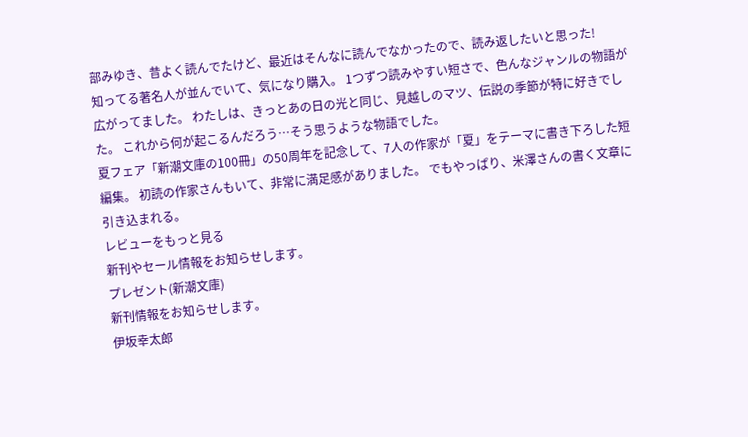部みゆき、昔よく読んでたけど、最近はそんなに読んでなかったので、読み返したいと思った!
知ってる著名人が並んでいて、気になり購入。 1つずつ読みやすい短さで、色んなジャンルの物語が広がってました。 わたしは、きっとあの日の光と同じ、見越しのマツ、伝説の季節が特に好きでした。 これから何が起こるんだろう…そう思うような物語でした。
夏フェア「新潮文庫の100冊」の50周年を記念して、7人の作家が「夏」をテーマに書き下ろした短編集。 初読の作家さんもいて、非常に満足感がありました。 でもやっぱり、米澤さんの書く文章に引き込まれる。
レビューをもっと見る
新刊やセール情報をお知らせします。
プレゼント(新潮文庫)
新刊情報をお知らせします。
伊坂幸太郎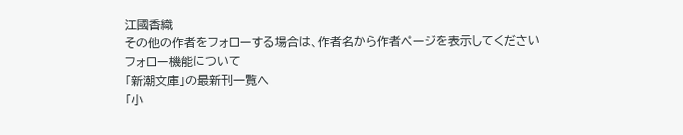江國香織
その他の作者をフォローする場合は、作者名から作者ページを表示してください
フォロー機能について
「新潮文庫」の最新刊一覧へ
「小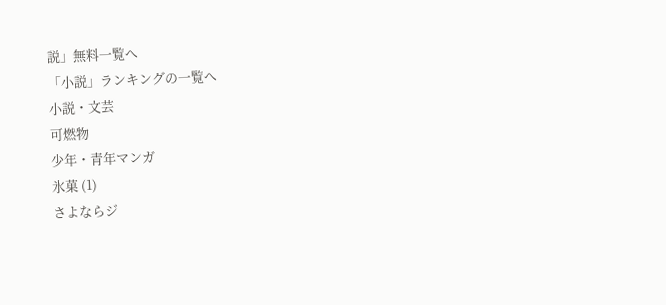説」無料一覧へ
「小説」ランキングの一覧へ
小説・文芸
可燃物
少年・青年マンガ
氷菓 (1)
さよならジ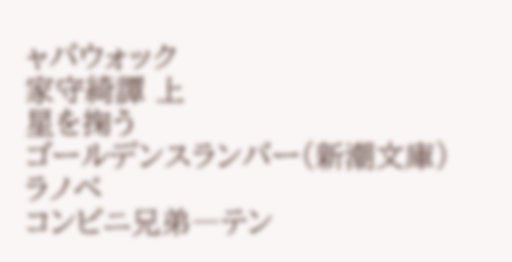ャバウォック
家守綺譚 上
星を掬う
ゴールデンスランバー(新潮文庫)
ラノベ
コンビニ兄弟―テン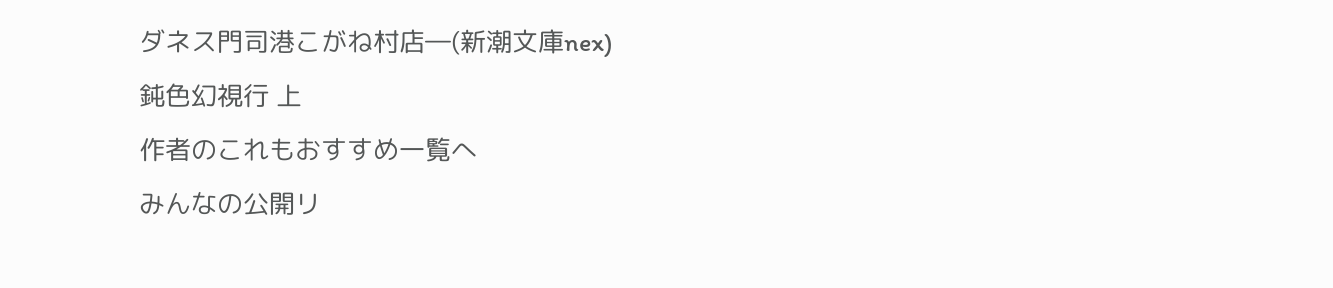ダネス門司港こがね村店―(新潮文庫nex)
鈍色幻視行 上
作者のこれもおすすめ一覧へ
みんなの公開リ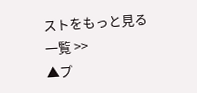ストをもっと見る
一覧 >>
▲プ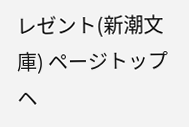レゼント(新潮文庫) ページトップヘ